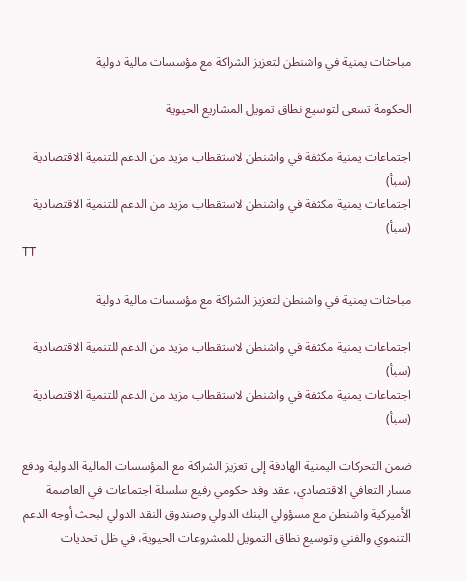مباحثات يمنية في واشنطن لتعزيز الشراكة مع مؤسسات مالية دولية

الحكومة تسعى لتوسيع نطاق تمويل المشاريع الحيوية

اجتماعات يمنية مكثفة في واشنطن لاستقطاب مزيد من الدعم للتنمية الاقتصادية (سبأ)
اجتماعات يمنية مكثفة في واشنطن لاستقطاب مزيد من الدعم للتنمية الاقتصادية (سبأ)
TT

مباحثات يمنية في واشنطن لتعزيز الشراكة مع مؤسسات مالية دولية

اجتماعات يمنية مكثفة في واشنطن لاستقطاب مزيد من الدعم للتنمية الاقتصادية (سبأ)
اجتماعات يمنية مكثفة في واشنطن لاستقطاب مزيد من الدعم للتنمية الاقتصادية (سبأ)

ضمن التحركات اليمنية الهادفة إلى تعزيز الشراكة مع المؤسسات المالية الدولية ودفع مسار التعافي الاقتصادي، عقد وفد حكومي رفيع سلسلة اجتماعات في العاصمة الأميركية واشنطن مع مسؤولي البنك الدولي وصندوق النقد الدولي لبحث أوجه الدعم التنموي والفني وتوسيع نطاق التمويل للمشروعات الحيوية، في ظل تحديات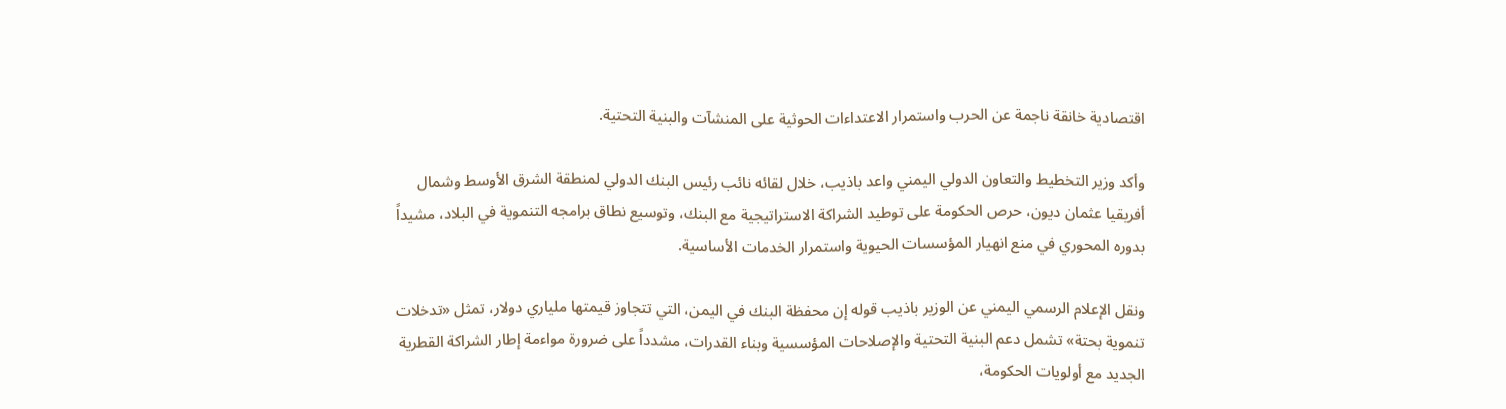اقتصادية خانقة ناجمة عن الحرب واستمرار الاعتداءات الحوثية على المنشآت والبنية التحتية.

وأكد وزير التخطيط والتعاون الدولي اليمني واعد باذيب، خلال لقائه نائب رئيس البنك الدولي لمنطقة الشرق الأوسط وشمال أفريقيا عثمان ديون، حرص الحكومة على توطيد الشراكة الاستراتيجية مع البنك، وتوسيع نطاق برامجه التنموية في البلاد، مشيداً بدوره المحوري في منع انهيار المؤسسات الحيوية واستمرار الخدمات الأساسية.

ونقل الإعلام الرسمي اليمني عن الوزير باذيب قوله إن محفظة البنك في اليمن، التي تتجاوز قيمتها ملياري دولار، تمثل «تدخلات تنموية بحتة» تشمل دعم البنية التحتية والإصلاحات المؤسسية وبناء القدرات، مشدداً على ضرورة مواءمة إطار الشراكة القطرية الجديد مع أولويات الحكومة،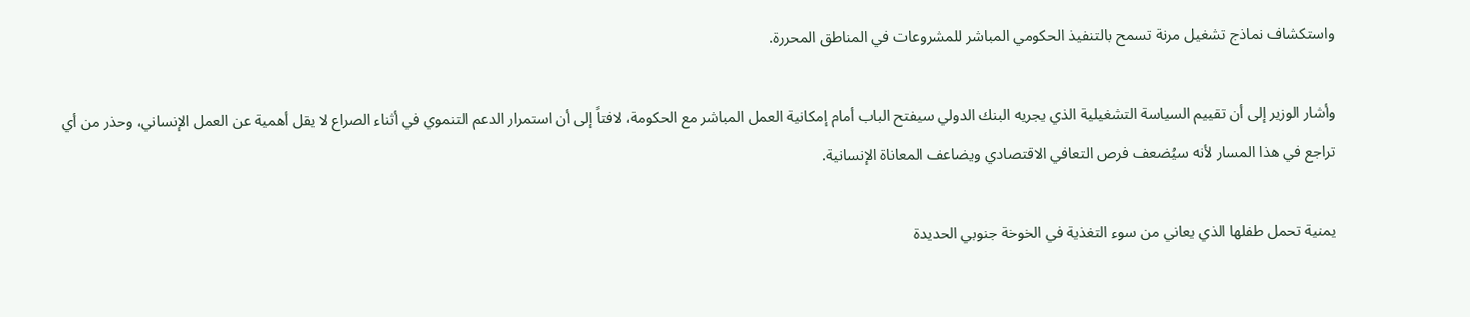واستكشاف نماذج تشغيل مرنة تسمح بالتنفيذ الحكومي المباشر للمشروعات في المناطق المحررة.

وأشار الوزير إلى أن تقييم السياسة التشغيلية الذي يجريه البنك الدولي سيفتح الباب أمام إمكانية العمل المباشر مع الحكومة، لافتاً إلى أن استمرار الدعم التنموي في أثناء الصراع لا يقل أهمية عن العمل الإنساني، وحذر من أي تراجع في هذا المسار لأنه سيُضعف فرص التعافي الاقتصادي ويضاعف المعاناة الإنسانية.

يمنية تحمل طفلها الذي يعاني من سوء التغذية في الخوخة جنوبي الحديدة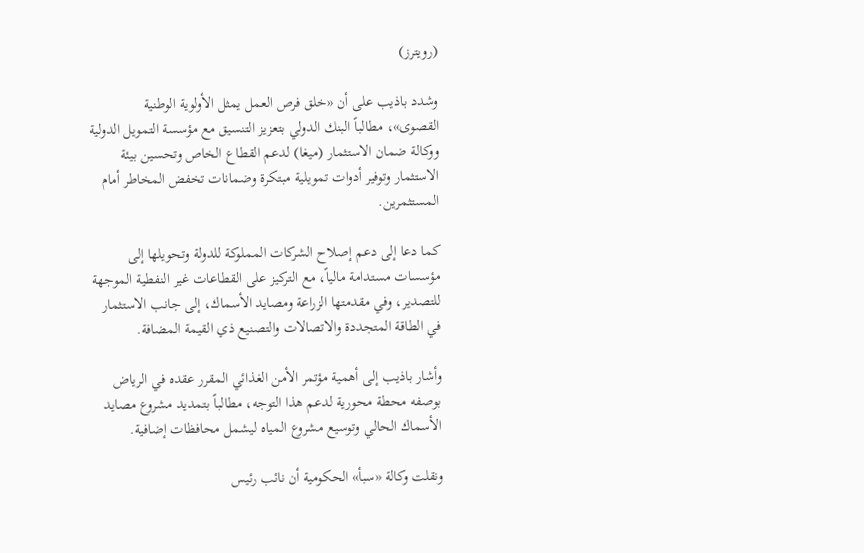(رويترز)

وشدد باذيب على أن «خلق فرص العمل يمثل الأولوية الوطنية القصوى»، مطالباً البنك الدولي بتعزيز التنسيق مع مؤسسة التمويل الدولية ووكالة ضمان الاستثمار (ميغا) لدعم القطاع الخاص وتحسين بيئة الاستثمار وتوفير أدوات تمويلية مبتكرة وضمانات تخفض المخاطر أمام المستثمرين.

كما دعا إلى دعم إصلاح الشركات المملوكة للدولة وتحويلها إلى مؤسسات مستدامة مالياً، مع التركيز على القطاعات غير النفطية الموجهة للتصدير، وفي مقدمتها الزراعة ومصايد الأسماك، إلى جانب الاستثمار في الطاقة المتجددة والاتصالات والتصنيع ذي القيمة المضافة.

وأشار باذيب إلى أهمية مؤتمر الأمن الغذائي المقرر عقده في الرياض بوصفه محطة محورية لدعم هذا التوجه، مطالباً بتمديد مشروع مصايد الأسماك الحالي وتوسيع مشروع المياه ليشمل محافظات إضافية.

ونقلت وكالة «سبأ» الحكومية أن نائب رئيس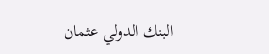البنك الدولي عثمان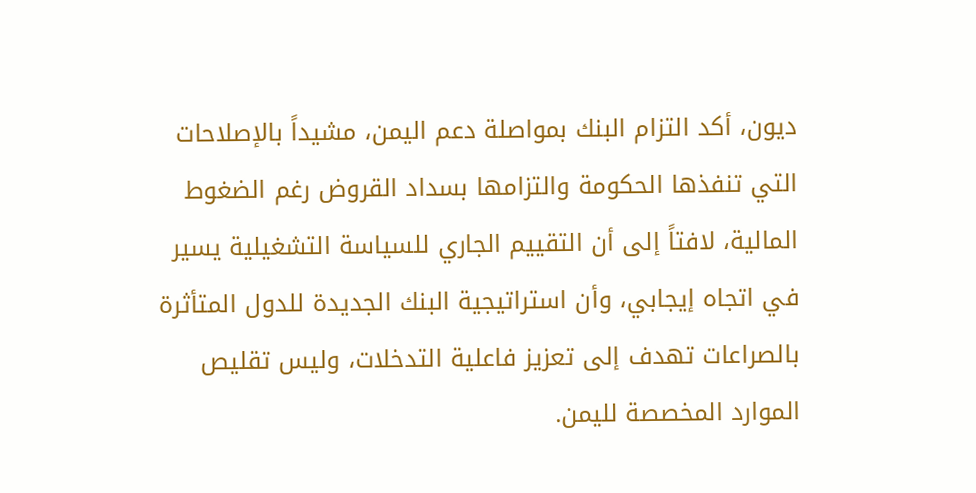ديون، أكد التزام البنك بمواصلة دعم اليمن، مشيداً بالإصلاحات التي تنفذها الحكومة والتزامها بسداد القروض رغم الضغوط المالية، لافتاً إلى أن التقييم الجاري للسياسة التشغيلية يسير في اتجاه إيجابي، وأن استراتيجية البنك الجديدة للدول المتأثرة بالصراعات تهدف إلى تعزيز فاعلية التدخلات، وليس تقليص الموارد المخصصة لليمن.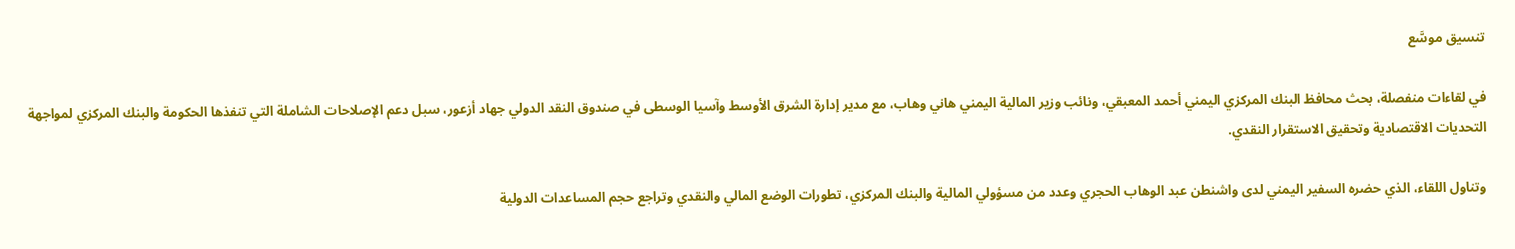تنسيق موسَّع

في لقاءات منفصلة، بحث محافظ البنك المركزي اليمني أحمد المعبقي، ونائب وزير المالية اليمني هاني وهاب، مع مدير إدارة الشرق الأوسط وآسيا الوسطى في صندوق النقد الدولي جهاد أزعور، سبل دعم الإصلاحات الشاملة التي تنفذها الحكومة والبنك المركزي لمواجهة التحديات الاقتصادية وتحقيق الاستقرار النقدي.

وتناول اللقاء، الذي حضره السفير اليمني لدى واشنطن عبد الوهاب الحجري وعدد من مسؤولي المالية والبنك المركزي، تطورات الوضع المالي والنقدي وتراجع حجم المساعدات الدولية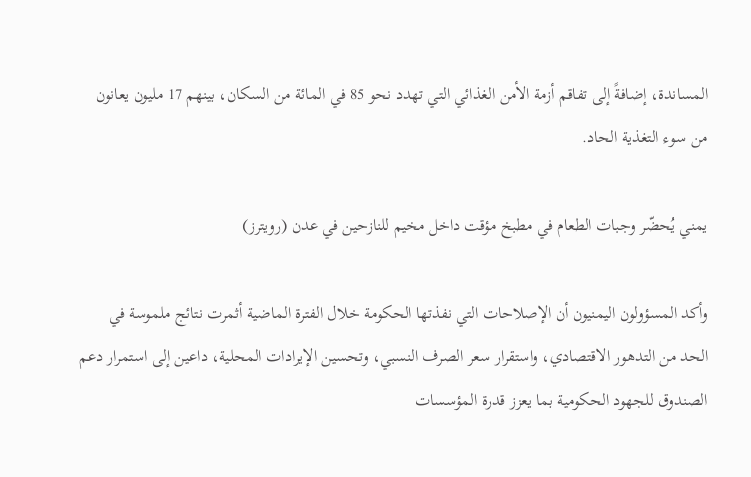المساندة، إضافةً إلى تفاقم أزمة الأمن الغذائي التي تهدد نحو 85 في المائة من السكان، بينهم 17 مليون يعانون من سوء التغذية الحاد.

يمني يُحضّر وجبات الطعام في مطبخ مؤقت داخل مخيم للنازحين في عدن (رويترز)

وأكد المسؤولون اليمنيون أن الإصلاحات التي نفذتها الحكومة خلال الفترة الماضية أثمرت نتائج ملموسة في الحد من التدهور الاقتصادي، واستقرار سعر الصرف النسبي، وتحسين الإيرادات المحلية، داعين إلى استمرار دعم الصندوق للجهود الحكومية بما يعزز قدرة المؤسسات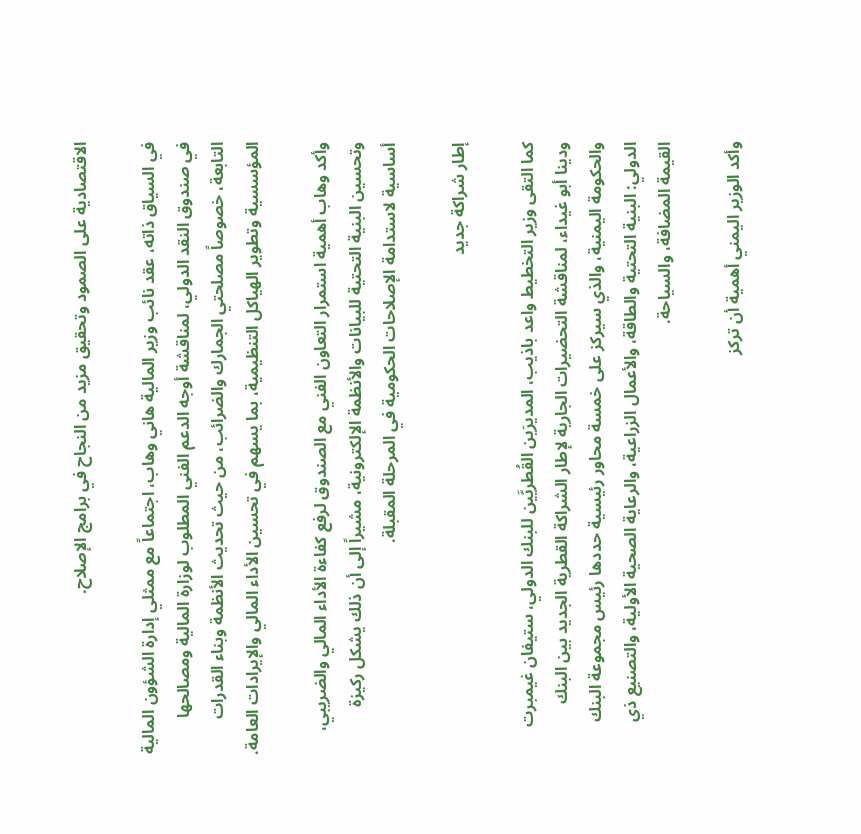الاقتصادية على الصمود وتحقيق مزيد من النجاح في برامج الإصلاح.

في السياق ذاته، عقد نائب وزير المالية هاني وهاب، اجتماعاً مع ممثلي إدارة الشؤون المالية في صندوق النقد الدولي، لمناقشة أوجه الدعم الفني المطلوب لوزارة المالية ومصالحها التابعة، خصوصاً مصلحتي الجمارك والضرائب، من حيث تحديث الأنظمة وبناء القدرات المؤسسية وتطوير الهياكل التنظيمية، بما يسهم في تحسين الأداء المالي والإيرادات العامة.

وأكد وهاب أهمية استمرار التعاون الفني مع الصندوق لرفع كفاءة الأداء المالي والضريبي، وتحسين البنية التحتية للبيانات والأنظمة الإلكترونية، مشيراً إلى أن ذلك يشكل ركيزة أساسية لاستدامة الإصلاحات الحكومية في المرحلة المقبلة.

إطار شراكة جديد

كما التقى وزير التخطيط واعد باذيب، المديرَين القُطريَّين للبنك الدولي، ستيفان غيمبرت ودينا أبو غيداء، لمناقشة التحضيرات الجارية لإطار الشراكة القطرية الجديد بين البنك والحكومة اليمنية، والذي سيركز على خمسة محاور رئيسية حددها رئيس مجموعة البنك الدولي: البنية التحتية والطاقة، والأعمال الزراعية، والرعاية الصحية الأولية، والتصنيع ذي القيمة المضافة، والسياحة.

وأكد الوزير اليمني أهمية أن تركز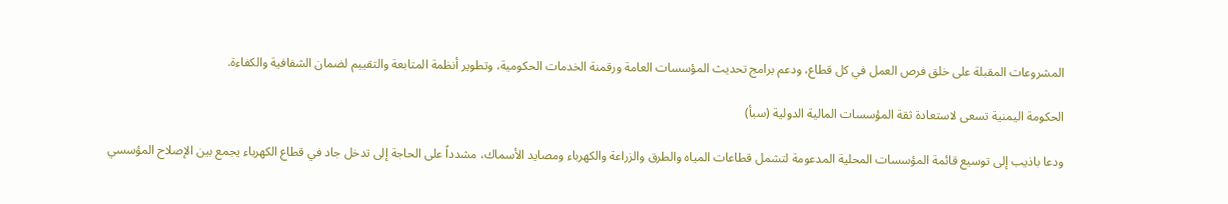المشروعات المقبلة على خلق فرص العمل في كل قطاع، ودعم برامج تحديث المؤسسات العامة ورقمنة الخدمات الحكومية، وتطوير أنظمة المتابعة والتقييم لضمان الشفافية والكفاءة.

الحكومة اليمنية تسعى لاستعادة ثقة المؤسسات المالية الدولية (سبأ)

ودعا باذيب إلى توسيع قائمة المؤسسات المحلية المدعومة لتشمل قطاعات المياه والطرق والزراعة والكهرباء ومصايد الأسماك، مشدداً على الحاجة إلى تدخل جاد في قطاع الكهرباء يجمع بين الإصلاح المؤسسي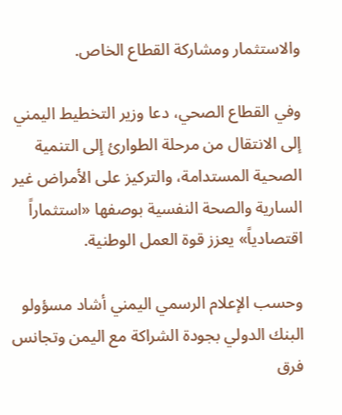والاستثمار ومشاركة القطاع الخاص.

وفي القطاع الصحي، دعا وزير التخطيط اليمني إلى الانتقال من مرحلة الطوارئ إلى التنمية الصحية المستدامة، والتركيز على الأمراض غير السارية والصحة النفسية بوصفها «استثماراً اقتصادياً» يعزز قوة العمل الوطنية.

وحسب الإعلام الرسمي اليمني أشاد مسؤولو البنك الدولي بجودة الشراكة مع اليمن وتجانس فرق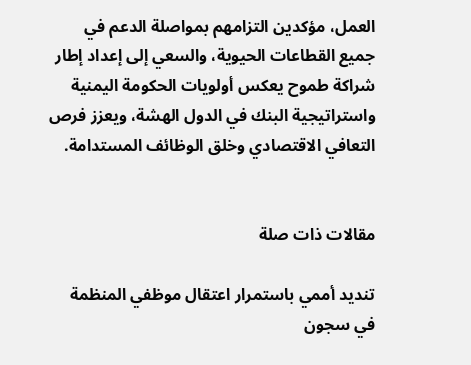العمل، مؤكدين التزامهم بمواصلة الدعم في جميع القطاعات الحيوية، والسعي إلى إعداد إطار شراكة طموح يعكس أولويات الحكومة اليمنية واستراتيجية البنك في الدول الهشة، ويعزز فرص التعافي الاقتصادي وخلق الوظائف المستدامة.


مقالات ذات صلة

تنديد أممي باستمرار اعتقال موظفي المنظمة في سجون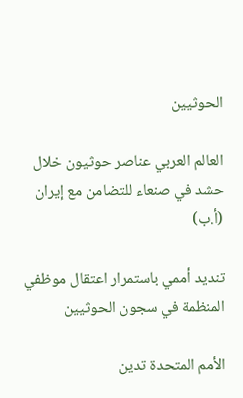الحوثيين

العالم العربي عناصر حوثيون خلال حشد في صنعاء للتضامن مع إيران (أ.ب)

تنديد أممي باستمرار اعتقال موظفي المنظمة في سجون الحوثيين

الأمم المتحدة تدين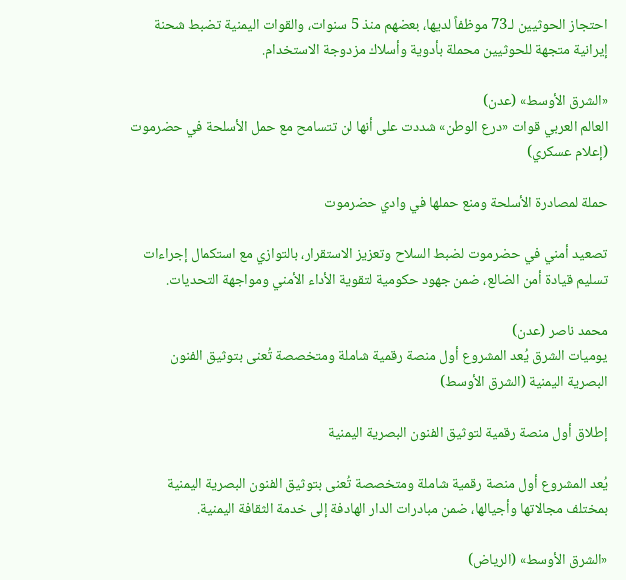احتجاز الحوثيين لـ73 موظفاً لديها، بعضهم منذ 5 سنوات، والقوات اليمنية تضبط شحنة إيرانية متجهة للحوثيين محملة بأدوية وأسلاك مزدوجة الاستخدام.

«الشرق الأوسط» (عدن)
العالم العربي قوات «درع الوطن» شددت على أنها لن تتسامح مع حمل الأسلحة في حضرموت (إعلام عسكري)

حملة لمصادرة الأسلحة ومنع حملها في وادي حضرموت

تصعيد أمني في حضرموت لضبط السلاح وتعزيز الاستقرار، بالتوازي مع استكمال إجراءات تسليم قيادة أمن الضالع، ضمن جهود حكومية لتقوية الأداء الأمني ومواجهة التحديات.

محمد ناصر (عدن)
يوميات الشرق يُعد المشروع أول منصة رقمية شاملة ومتخصصة تُعنى بتوثيق الفنون البصرية اليمنية (الشرق الأوسط)

إطلاق أول منصة رقمية لتوثيق الفنون البصرية اليمنية

يُعد المشروع أول منصة رقمية شاملة ومتخصصة تُعنى بتوثيق الفنون البصرية اليمنية بمختلف مجالاتها وأجيالها، ضمن مبادرات الدار الهادفة إلى خدمة الثقافة اليمنية.

«الشرق الأوسط» (الرياض)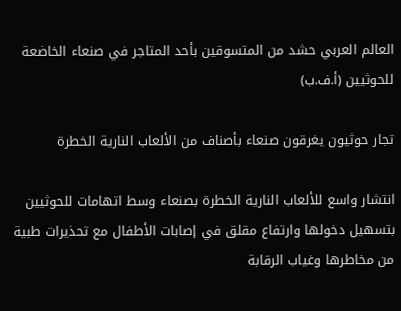العالم العربي حشد من المتسوقين بأحد المتاجر في صنعاء الخاضعة للحوثيين (أ.ف.ب)

تجار حوثيون يغرقون صنعاء بأصناف من الألعاب النارية الخطرة

انتشار واسع للألعاب النارية الخطرة بصنعاء وسط اتهامات للحوثيين بتسهيل دخولها وارتفاع مقلق في إصابات الأطفال مع تحذيرات طبية من مخاطرها وغياب الرقابة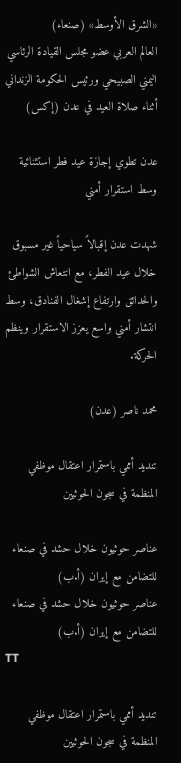«الشرق الأوسط» (صنعاء)
العالم العربي عضو مجلس القيادة الرئاسي اليمني الصبيحي ورئيس الحكومة الزنداني أثناء صلاة العيد في عدن (إكس)

عدن تطوي إجازة عيد فطر استثنائية وسط استقرار أمني

شهدت عدن إقبالاً سياحياً غير مسبوق خلال عيد الفطر، مع انتعاش الشواطئ والحدائق وارتفاع إشغال الفنادق، وسط انتشار أمني واسع يعزز الاستقرار وينظم الحركة.

محمد ناصر (عدن)

تنديد أممي باستمرار اعتقال موظفي المنظمة في سجون الحوثيين

عناصر حوثيون خلال حشد في صنعاء للتضامن مع إيران (أ.ب)
عناصر حوثيون خلال حشد في صنعاء للتضامن مع إيران (أ.ب)
TT

تنديد أممي باستمرار اعتقال موظفي المنظمة في سجون الحوثيين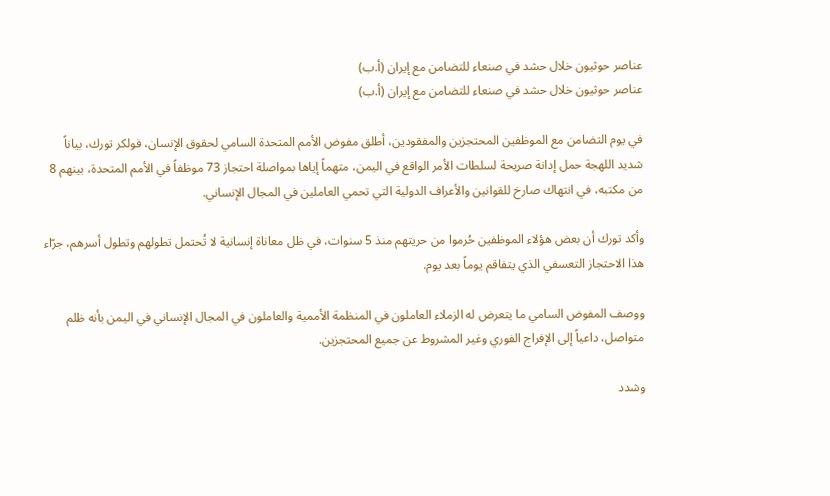عناصر حوثيون خلال حشد في صنعاء للتضامن مع إيران (أ.ب)
عناصر حوثيون خلال حشد في صنعاء للتضامن مع إيران (أ.ب)

في يوم التضامن مع الموظفين المحتجزين والمفقودين، أطلق مفوض الأمم المتحدة السامي لحقوق الإنسان، فولكر تورك، بياناً شديد اللهجة حمل إدانة صريحة لسلطات الأمر الواقع في اليمن، متهماً إياها بمواصلة احتجاز 73 موظفاً في الأمم المتحدة، بينهم 8 من مكتبه، في انتهاك صارخ للقوانين والأعراف الدولية التي تحمي العاملين في المجال الإنساني.

وأكد تورك أن بعض هؤلاء الموظفين حُرموا من حريتهم منذ 5 سنوات، في ظل معاناة إنسانية لا تُحتمل تطولهم وتطول أسرهم، جرّاء هذا الاحتجاز التعسفي الذي يتفاقم يوماً بعد يوم.

ووصف المفوض السامي ما يتعرض له الزملاء العاملون في المنظمة الأممية والعاملون في المجال الإنساني في اليمن بأنه ظلم متواصل، داعياً إلى الإفراج الفوري وغير المشروط عن جميع المحتجزين.

وشدد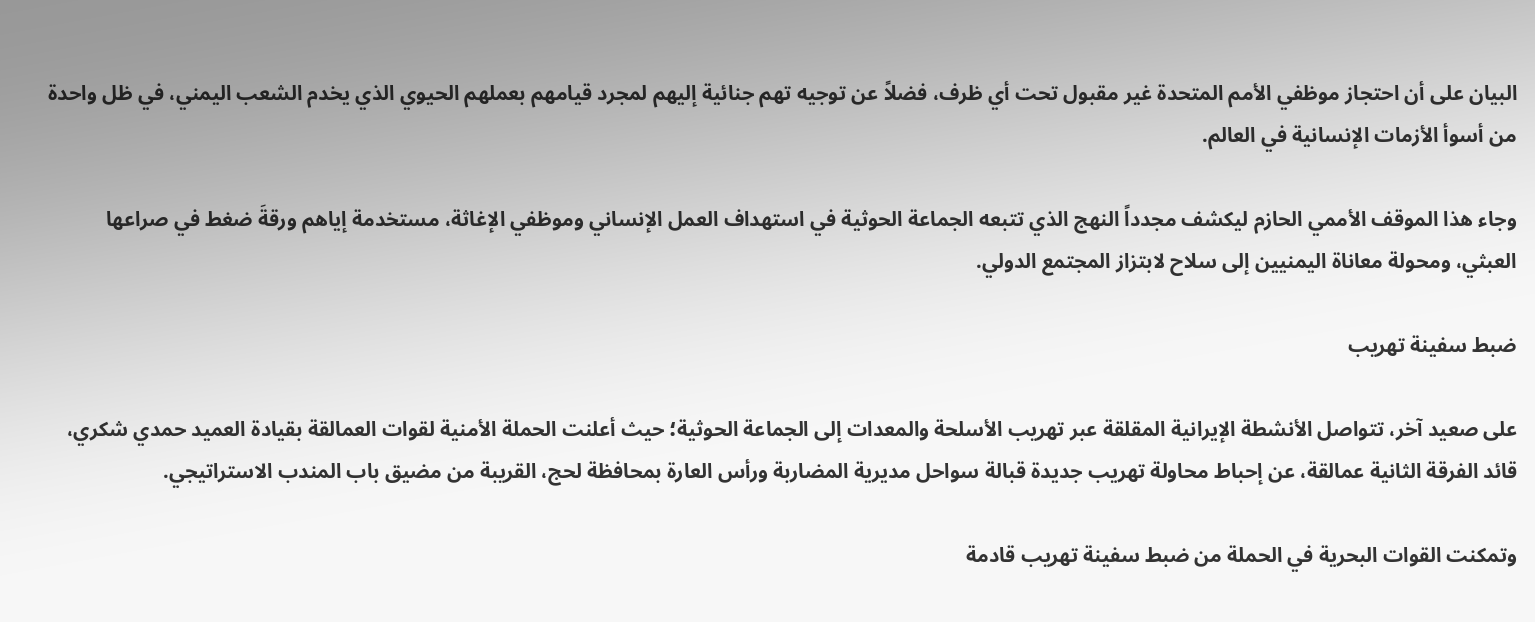البيان على أن احتجاز موظفي الأمم المتحدة غير مقبول تحت أي ظرف، فضلاً عن توجيه تهم جنائية إليهم لمجرد قيامهم بعملهم الحيوي الذي يخدم الشعب اليمني، في ظل واحدة من أسوأ الأزمات الإنسانية في العالم.

وجاء هذا الموقف الأممي الحازم ليكشف مجدداً النهج الذي تتبعه الجماعة الحوثية في استهداف العمل الإنساني وموظفي الإغاثة، مستخدمة إياهم ورقةَ ضغط في صراعها العبثي، ومحولة معاناة اليمنيين إلى سلاح لابتزاز المجتمع الدولي.

ضبط سفينة تهريب

على صعيد آخر، تتواصل الأنشطة الإيرانية المقلقة عبر تهريب الأسلحة والمعدات إلى الجماعة الحوثية؛ حيث أعلنت الحملة الأمنية لقوات العمالقة بقيادة العميد حمدي شكري، قائد الفرقة الثانية عمالقة، عن إحباط محاولة تهريب جديدة قبالة سواحل مديرية المضاربة ورأس العارة بمحافظة لحج، القريبة من مضيق باب المندب الاستراتيجي.

وتمكنت القوات البحرية في الحملة من ضبط سفينة تهريب قادمة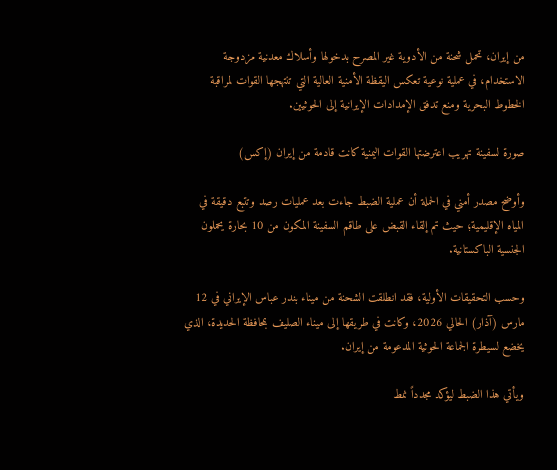من إيران، تحمل شحنة من الأدوية غير المصرح بدخولها وأسلاك معدنية مزدوجة الاستخدام، في عملية نوعية تعكس اليقظة الأمنية العالية التي تنتهجها القوات لمراقبة الخطوط البحرية ومنع تدفق الإمدادات الإيرانية إلى الحوثيين.

صورة لسفينة تهريب اعترضتها القوات اليمنية كانت قادمة من إيران (إكس)

وأوضح مصدر أمني في الحملة أن عملية الضبط جاءت بعد عمليات رصد وتتبع دقيقة في المياه الإقليمية؛ حيث تم إلقاء القبض على طاقم السفينة المكون من 10 بحارة يحملون الجنسية الباكستانية.

وحسب التحقيقات الأولية، فقد انطلقت الشحنة من ميناء بندر عباس الإيراني في 12 مارس (آذار) الحالي 2026، وكانت في طريقها إلى ميناء الصليف بمحافظة الحديدة، الذي يخضع لسيطرة الجماعة الحوثية المدعومة من إيران.

ويأتي هذا الضبط ليؤكد مجدداً نمط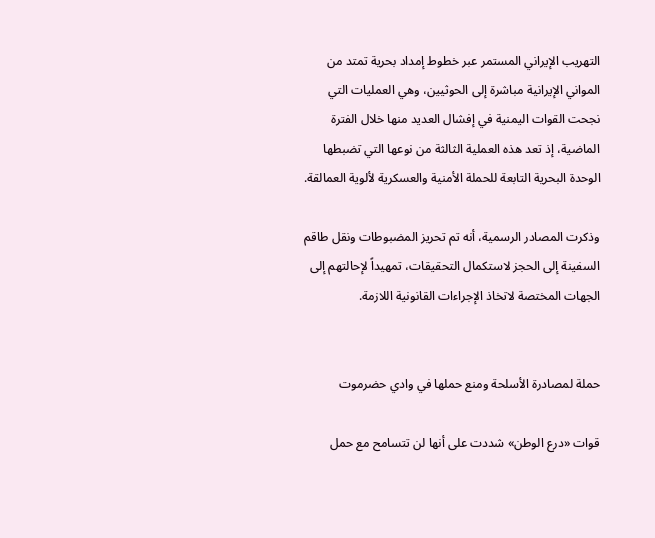التهريب الإيراني المستمر عبر خطوط إمداد بحرية تمتد من المواني الإيرانية مباشرة إلى الحوثيين، وهي العمليات التي نجحت القوات اليمنية في إفشال العديد منها خلال الفترة الماضية، إذ تعد هذه العملية الثالثة من نوعها التي تضبطها الوحدة البحرية التابعة للحملة الأمنية والعسكرية لألوية العمالقة.

وذكرت المصادر الرسمية، أنه تم تحريز المضبوطات ونقل طاقم السفينة إلى الحجز لاستكمال التحقيقات، تمهيداً لإحالتهم إلى الجهات المختصة لاتخاذ الإجراءات القانونية اللازمة.


حملة لمصادرة الأسلحة ومنع حملها في وادي حضرموت

قوات «درع الوطن» شددت على أنها لن تتسامح مع حمل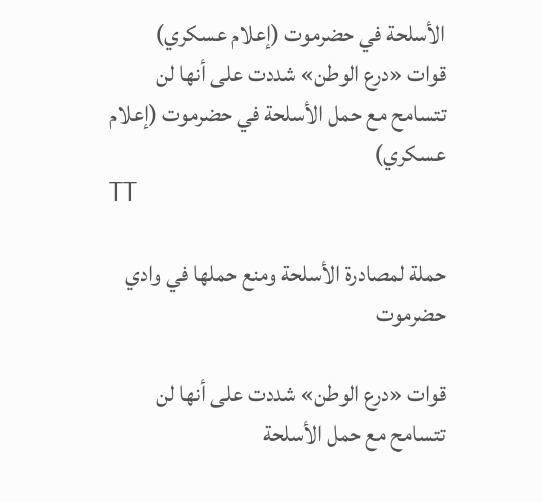الأسلحة في حضرموت (إعلام عسكري)
قوات «درع الوطن» شددت على أنها لن تتسامح مع حمل الأسلحة في حضرموت (إعلام عسكري)
TT

حملة لمصادرة الأسلحة ومنع حملها في وادي حضرموت

قوات «درع الوطن» شددت على أنها لن تتسامح مع حمل الأسلحة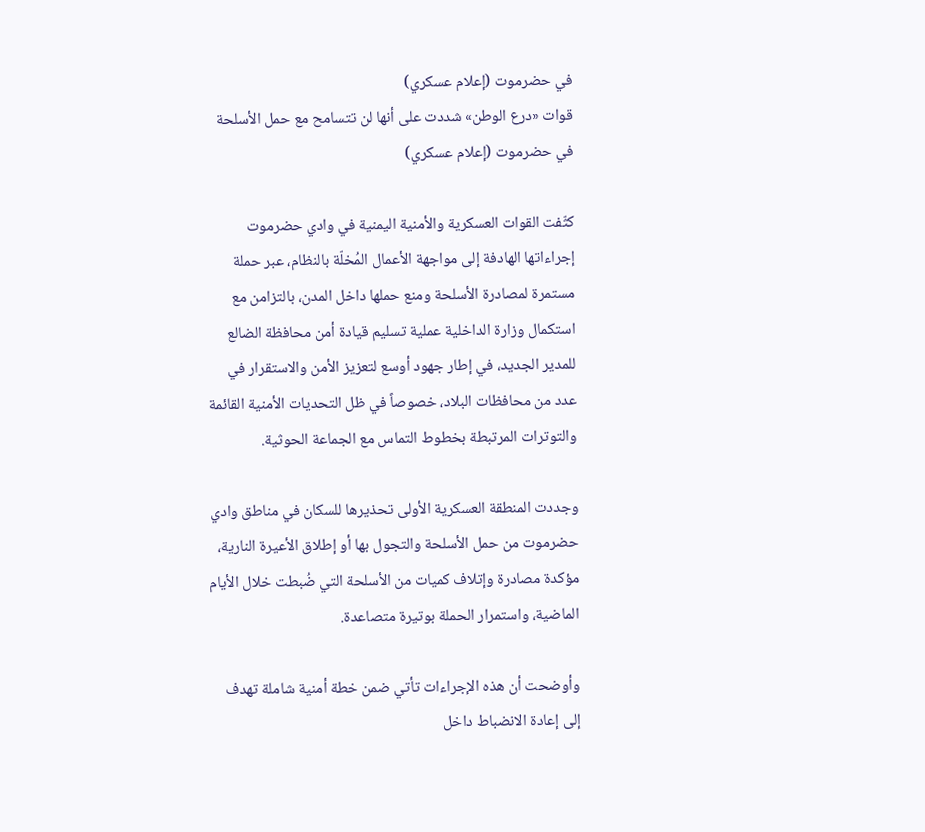في حضرموت (إعلام عسكري)
قوات «درع الوطن» شددت على أنها لن تتسامح مع حمل الأسلحة في حضرموت (إعلام عسكري)

كثّفت القوات العسكرية والأمنية اليمنية في وادي حضرموت إجراءاتها الهادفة إلى مواجهة الأعمال المُخلّة بالنظام، عبر حملة مستمرة لمصادرة الأسلحة ومنع حملها داخل المدن، بالتزامن مع استكمال وزارة الداخلية عملية تسليم قيادة أمن محافظة الضالع للمدير الجديد، في إطار جهود أوسع لتعزيز الأمن والاستقرار في عدد من محافظات البلاد، خصوصاً في ظل التحديات الأمنية القائمة والتوترات المرتبطة بخطوط التماس مع الجماعة الحوثية.

وجددت المنطقة العسكرية الأولى تحذيرها للسكان في مناطق وادي حضرموت من حمل الأسلحة والتجول بها أو إطلاق الأعيرة النارية، مؤكدة مصادرة وإتلاف كميات من الأسلحة التي ضُبطت خلال الأيام الماضية، واستمرار الحملة بوتيرة متصاعدة.

وأوضحت أن هذه الإجراءات تأتي ضمن خطة أمنية شاملة تهدف إلى إعادة الانضباط داخل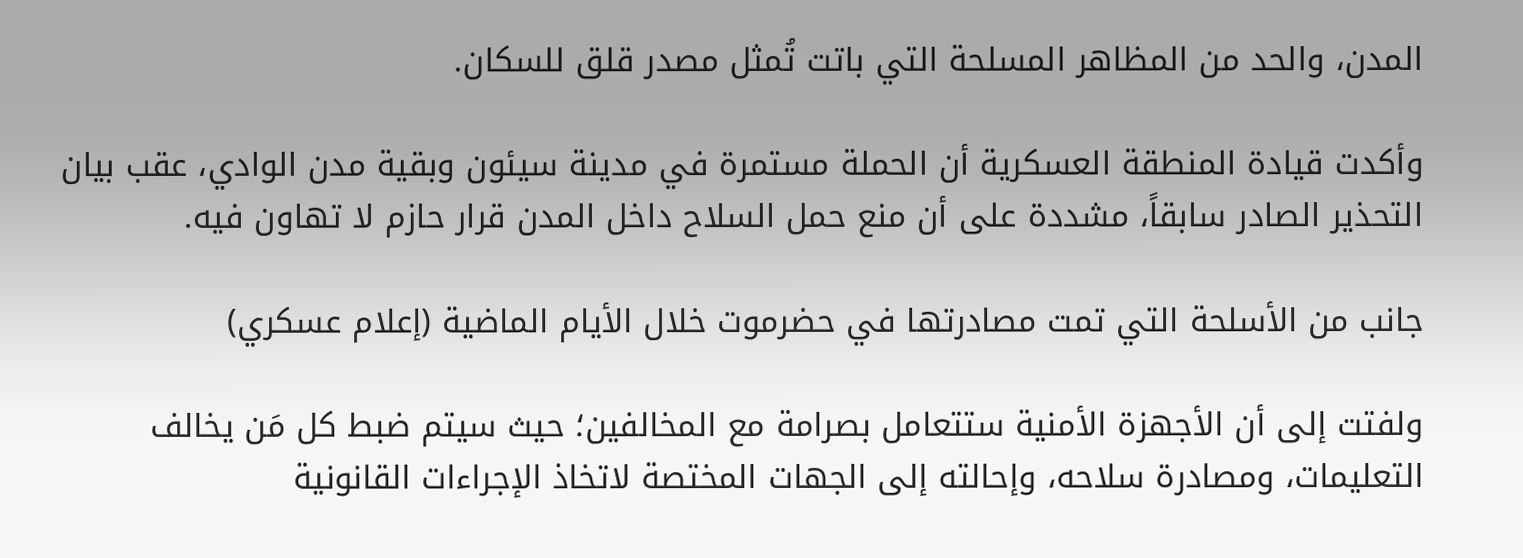المدن، والحد من المظاهر المسلحة التي باتت تُمثل مصدر قلق للسكان.

وأكدت قيادة المنطقة العسكرية أن الحملة مستمرة في مدينة سيئون وبقية مدن الوادي، عقب بيان التحذير الصادر سابقاً، مشددة على أن منع حمل السلاح داخل المدن قرار حازم لا تهاون فيه.

جانب من الأسلحة التي تمت مصادرتها في حضرموت خلال الأيام الماضية (إعلام عسكري)

ولفتت إلى أن الأجهزة الأمنية ستتعامل بصرامة مع المخالفين؛ حيث سيتم ضبط كل مَن يخالف التعليمات، ومصادرة سلاحه، وإحالته إلى الجهات المختصة لاتخاذ الإجراءات القانونية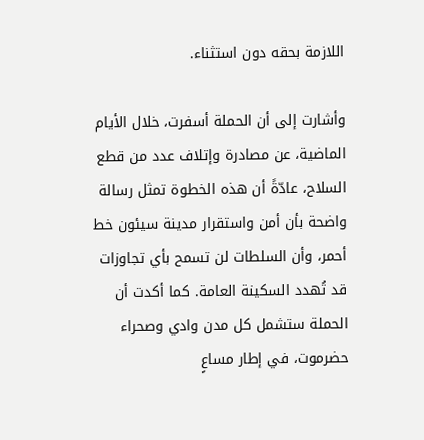اللازمة بحقه دون استثناء.

وأشارت إلى أن الحملة أسفرت، خلال الأيام الماضية، عن مصادرة وإتلاف عدد من قطع السلاح، عادّةً أن هذه الخطوة تمثل رسالة واضحة بأن أمن واستقرار مدينة سيئون خط أحمر، وأن السلطات لن تسمح بأي تجاوزات قد تُهدد السكينة العامة. كما أكدت أن الحملة ستشمل كل مدن وادي وصحراء حضرموت، في إطار مساعٍ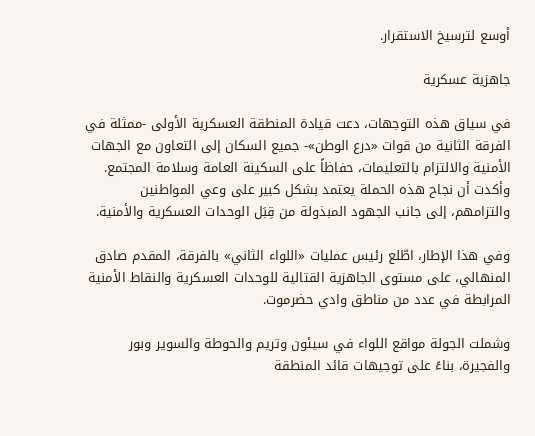أوسع لترسيخ الاستقرار.

جاهزية عسكرية

في سياق هذه التوجهات، دعت قيادة المنطقة العسكرية الأولى -ممثلة في الفرقة الثانية من قوات «درع الوطن»- جميع السكان إلى التعاون مع الجهات الأمنية والالتزام بالتعليمات، حفاظاً على السكينة العامة وسلامة المجتمع. وأكدت أن نجاح هذه الحملة يعتمد بشكل كبير على وعي المواطنين والتزامهم، إلى جانب الجهود المبذولة من قِبَل الوحدات العسكرية والأمنية.

وفي هذا الإطار، اطّلع رئيس عمليات «اللواء الثاني» بالفرقة، المقدم صادق المنهالي، على مستوى الجاهزية القتالية للوحدات العسكرية والنقاط الأمنية المرابطة في عدد من مناطق وادي حضرموت.

وشملت الجولة مواقع اللواء في سيئون وتريم والحوطة والسوير وبور والفجيرة، بناءً على توجيهات قائد المنطقة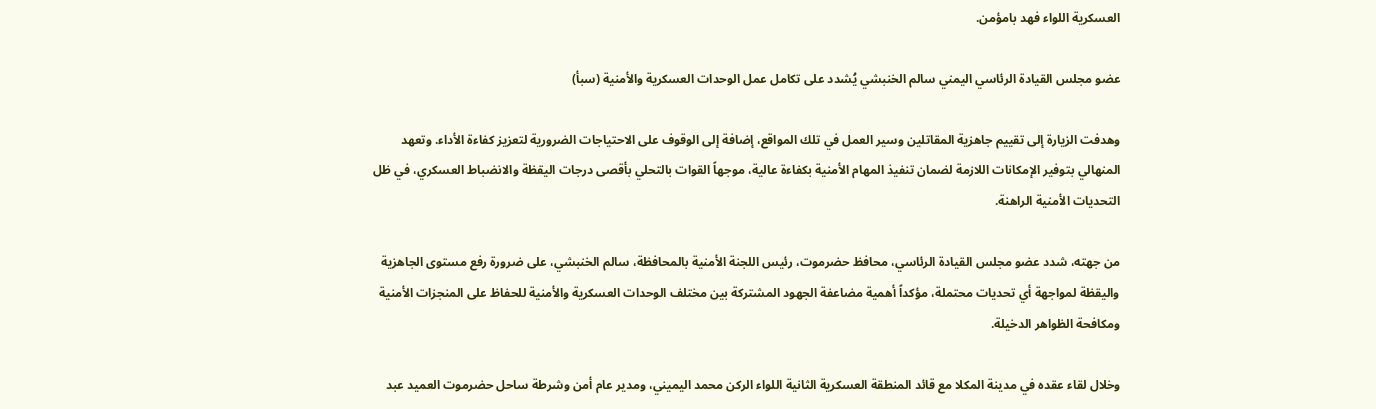العسكرية اللواء فهد بامؤمن.

عضو مجلس القيادة الرئاسي اليمني سالم الخنبشي يُشدد على تكامل عمل الوحدات العسكرية والأمنية (سبأ)

وهدفت الزيارة إلى تقييم جاهزية المقاتلين وسير العمل في تلك المواقع، إضافة إلى الوقوف على الاحتياجات الضرورية لتعزيز كفاءة الأداء. وتعهد المنهالي بتوفير الإمكانات اللازمة لضمان تنفيذ المهام الأمنية بكفاءة عالية، موجهاً القوات بالتحلي بأقصى درجات اليقظة والانضباط العسكري، في ظل التحديات الأمنية الراهنة.

من جهته، شدد عضو مجلس القيادة الرئاسي، محافظ حضرموت، رئيس اللجنة الأمنية بالمحافظة، سالم الخنبشي، على ضرورة رفع مستوى الجاهزية واليقظة لمواجهة أي تحديات محتملة، مؤكداً أهمية مضاعفة الجهود المشتركة بين مختلف الوحدات العسكرية والأمنية للحفاظ على المنجزات الأمنية ومكافحة الظواهر الدخيلة.

وخلال لقاء عقده في مدينة المكلا مع قائد المنطقة العسكرية الثانية اللواء الركن محمد اليميني، ومدير عام أمن وشرطة ساحل حضرموت العميد عبد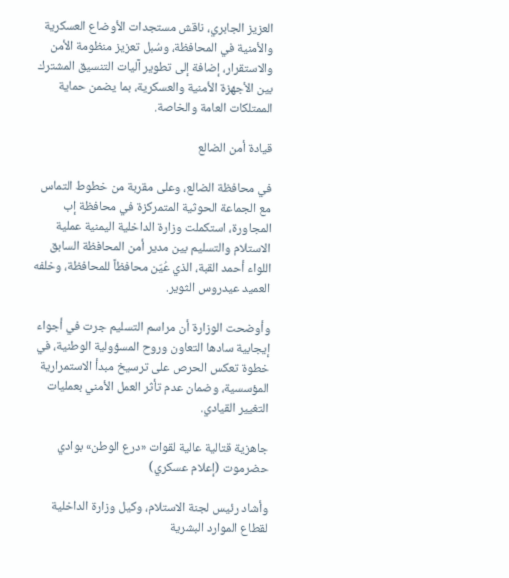العزيز الجابري، ناقش مستجدات الأوضاع العسكرية والأمنية في المحافظة، وسُبل تعزيز منظومة الأمن والاستقرار، إضافة إلى تطوير آليات التنسيق المشترك بين الأجهزة الأمنية والعسكرية، بما يضمن حماية الممتلكات العامة والخاصة.

قيادة أمن الضالع

في محافظة الضالع، وعلى مقربة من خطوط التماس مع الجماعة الحوثية المتمركزة في محافظة إب المجاورة، استكملت وزارة الداخلية اليمنية عملية الاستلام والتسليم بين مدير أمن المحافظة السابق اللواء أحمد القبة، الذي عُيّن محافظاً للمحافظة، وخلفه العميد عيدروس الثوير.

وأوضحت الوزارة أن مراسم التسليم جرت في أجواء إيجابية سادها التعاون وروح المسؤولية الوطنية، في خطوة تعكس الحرص على ترسيخ مبدأ الاستمرارية المؤسسية، وضمان عدم تأثر العمل الأمني بعمليات التغيير القيادي.

جاهزية قتالية عالية لقوات «درع الوطن» بوادي حضرموت (إعلام عسكري)

وأشاد رئيس لجنة الاستلام، وكيل وزارة الداخلية لقطاع الموارد البشرية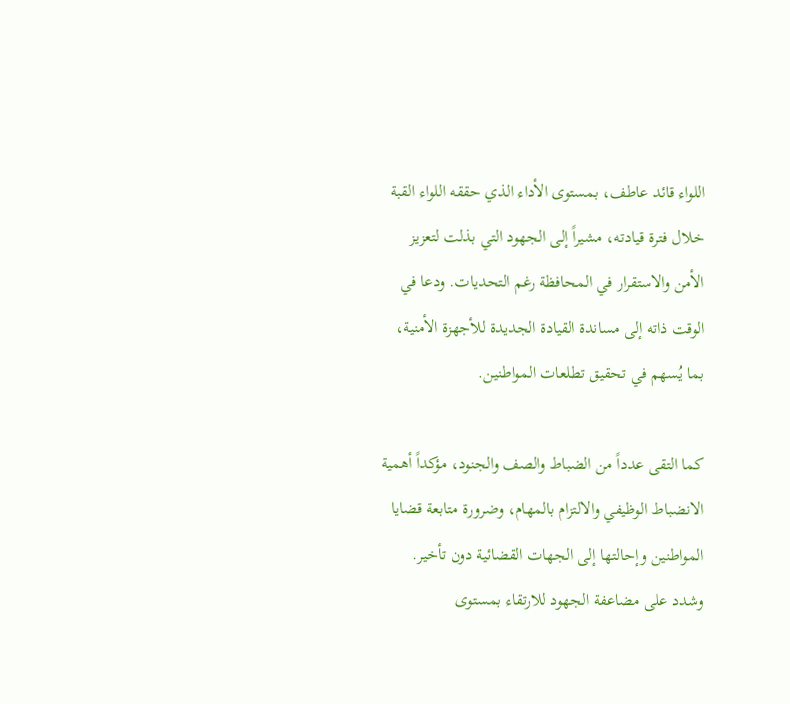اللواء قائد عاطف، بمستوى الأداء الذي حققه اللواء القبة خلال فترة قيادته، مشيراً إلى الجهود التي بذلت لتعزيز الأمن والاستقرار في المحافظة رغم التحديات. ودعا في الوقت ذاته إلى مساندة القيادة الجديدة للأجهزة الأمنية، بما يُسهم في تحقيق تطلعات المواطنين.

كما التقى عدداً من الضباط والصف والجنود، مؤكداً أهمية الانضباط الوظيفي والالتزام بالمهام، وضرورة متابعة قضايا المواطنين وإحالتها إلى الجهات القضائية دون تأخير. وشدد على مضاعفة الجهود للارتقاء بمستوى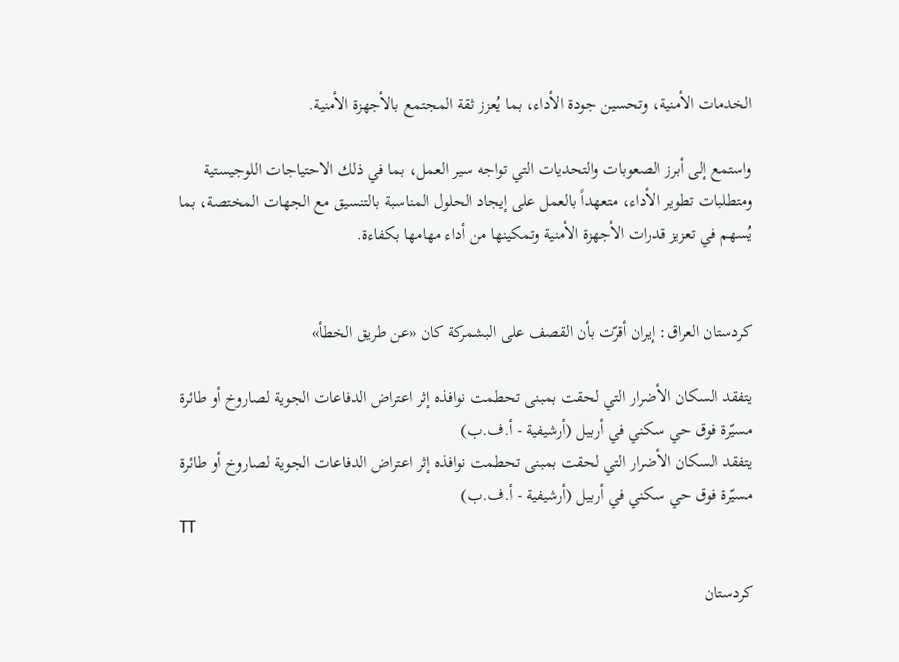الخدمات الأمنية، وتحسين جودة الأداء، بما يُعزز ثقة المجتمع بالأجهزة الأمنية.

واستمع إلى أبرز الصعوبات والتحديات التي تواجه سير العمل، بما في ذلك الاحتياجات اللوجيستية ومتطلبات تطوير الأداء، متعهداً بالعمل على إيجاد الحلول المناسبة بالتنسيق مع الجهات المختصة، بما يُسهم في تعزيز قدرات الأجهزة الأمنية وتمكينها من أداء مهامها بكفاءة.


كردستان العراق: إيران أقرّت بأن القصف على البشمركة كان «عن طريق الخطأ»

يتفقد السكان الأضرار التي لحقت بمبنى تحطمت نوافذه إثر اعتراض الدفاعات الجوية لصاروخ أو طائرة مسيّرة فوق حي سكني في أربيل (أرشيفية - أ.ف.ب)
يتفقد السكان الأضرار التي لحقت بمبنى تحطمت نوافذه إثر اعتراض الدفاعات الجوية لصاروخ أو طائرة مسيّرة فوق حي سكني في أربيل (أرشيفية - أ.ف.ب)
TT

كردستان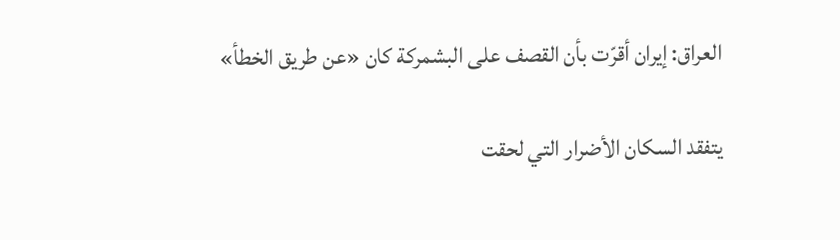العراق: إيران أقرّت بأن القصف على البشمركة كان «عن طريق الخطأ»

يتفقد السكان الأضرار التي لحقت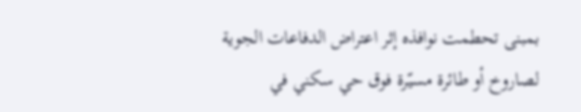بمبنى تحطمت نوافذه إثر اعتراض الدفاعات الجوية لصاروخ أو طائرة مسيّرة فوق حي سكني في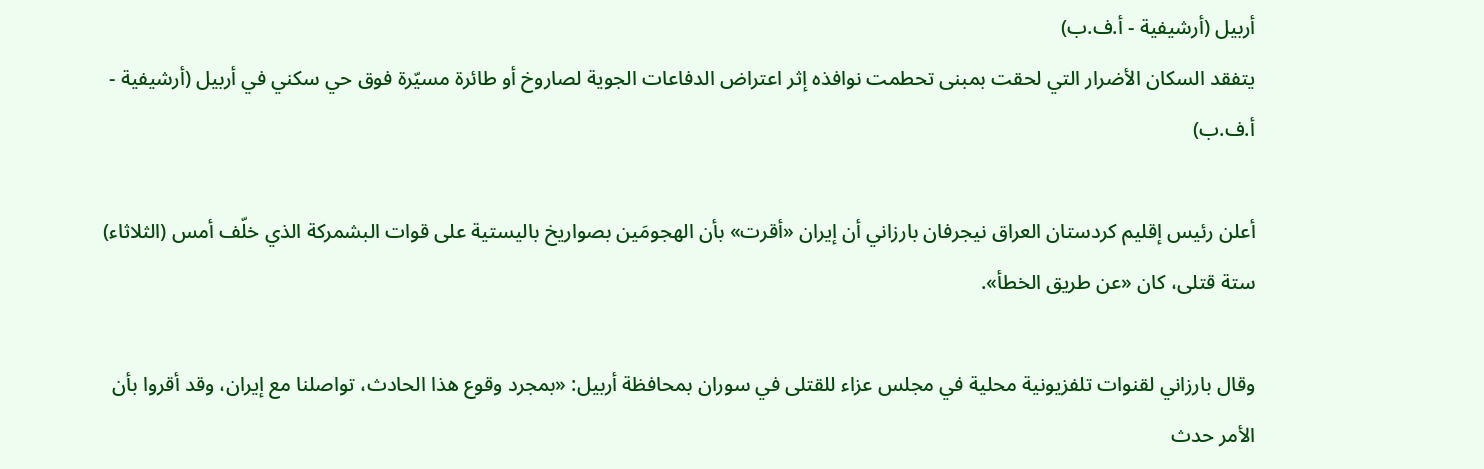أربيل (أرشيفية - أ.ف.ب)
يتفقد السكان الأضرار التي لحقت بمبنى تحطمت نوافذه إثر اعتراض الدفاعات الجوية لصاروخ أو طائرة مسيّرة فوق حي سكني في أربيل (أرشيفية - أ.ف.ب)

أعلن رئيس إقليم كردستان العراق نيجرفان بارزاني أن إيران «أقرت» بأن الهجومَين بصواريخ باليستية على قوات البشمركة الذي خلّف أمس (الثلاثاء) ستة قتلى، كان «عن طريق الخطأ».

وقال بارزاني لقنوات تلفزيونية محلية في مجلس عزاء للقتلى في سوران بمحافظة أربيل: «بمجرد وقوع هذا الحادث، تواصلنا مع إيران، وقد أقروا بأن الأمر حدث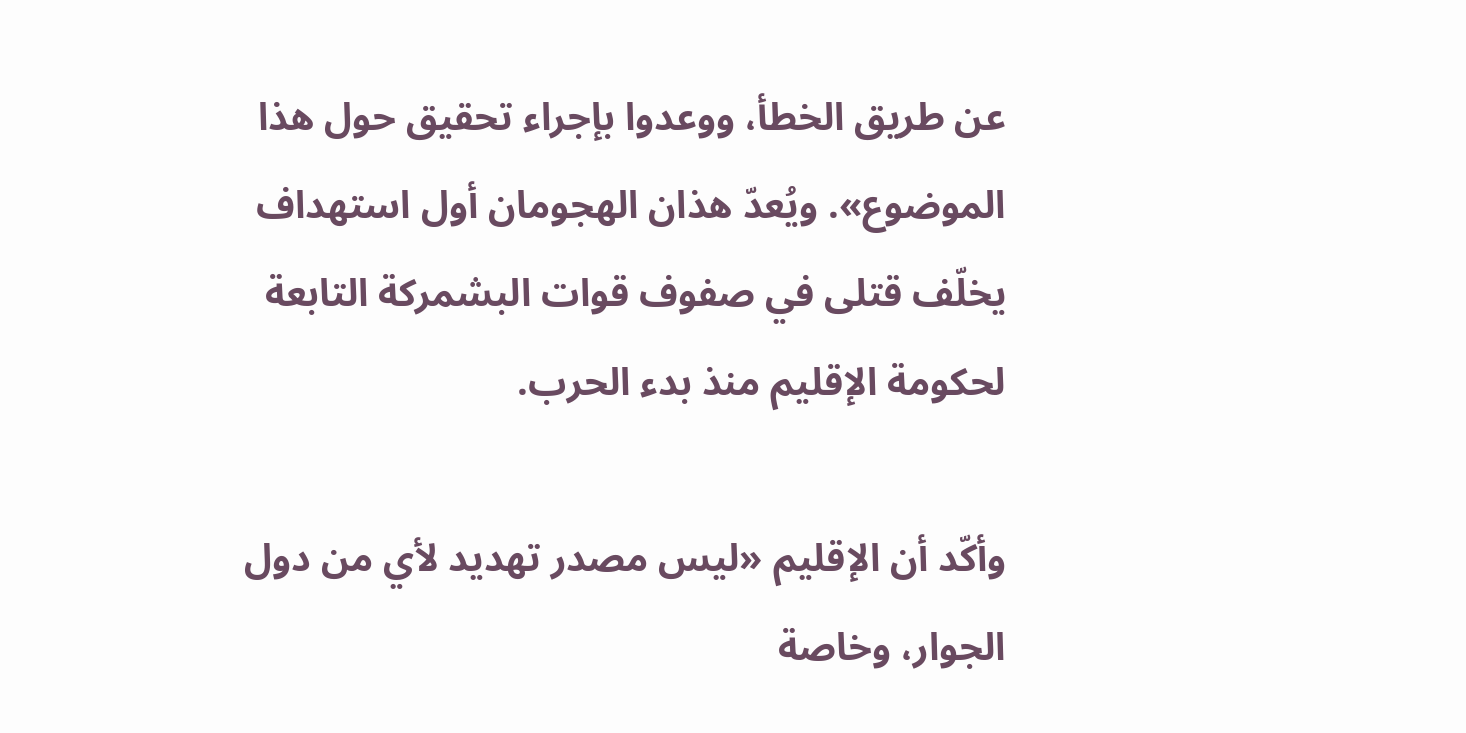عن طريق الخطأ، ووعدوا بإجراء تحقيق حول هذا الموضوع». ويُعدّ هذان الهجومان أول استهداف يخلّف قتلى في صفوف قوات البشمركة التابعة لحكومة الإقليم منذ بدء الحرب.

وأكّد أن الإقليم «ليس مصدر تهديد لأي من دول الجوار، وخاصة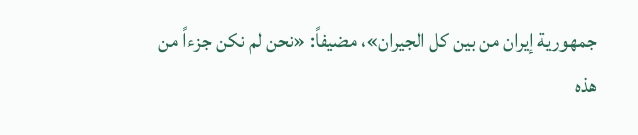جمهورية إيران من بين كل الجيران»، مضيفاً: «نحن لم نكن جزءاً من هذه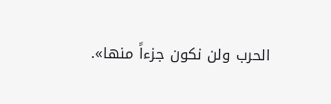الحرب ولن نكون جزءاً منها».